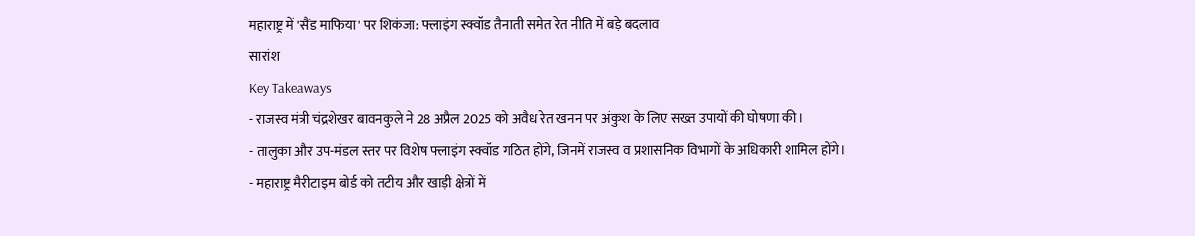महाराष्ट्र में 'सैंड माफिया' पर शिकंजा: फ्लाइंग स्क्वॉड तैनाती समेत रेत नीति में बड़े बदलाव
सारांश
Key Takeaways
- राजस्व मंत्री चंद्रशेखर बावनकुले ने 28 अप्रैल 2025 को अवैध रेत खनन पर अंकुश के लिए सख्त उपायों की घोषणा की।
- तालुका और उप-मंडल स्तर पर विशेष फ्लाइंग स्क्वॉड गठित होंगे, जिनमें राजस्व व प्रशासनिक विभागों के अधिकारी शामिल होंगे।
- महाराष्ट्र मैरीटाइम बोर्ड को तटीय और खाड़ी क्षेत्रों में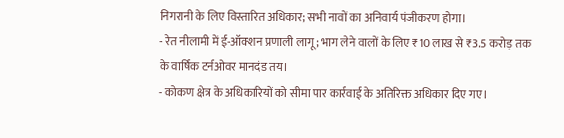निगरानी के लिए विस्तारित अधिकार; सभी नावों का अनिवार्य पंजीकरण होगा।
- रेत नीलामी में ई-ऑक्शन प्रणाली लागू; भाग लेने वालों के लिए ₹10 लाख से ₹3.5 करोड़ तक के वार्षिक टर्नओवर मानदंड तय।
- कोकण क्षेत्र के अधिकारियों को सीमा पार कार्रवाई के अतिरिक्त अधिकार दिए गए।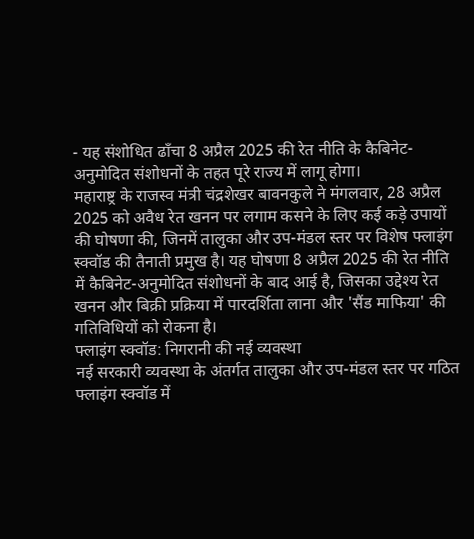- यह संशोधित ढाँचा 8 अप्रैल 2025 की रेत नीति के कैबिनेट-अनुमोदित संशोधनों के तहत पूरे राज्य में लागू होगा।
महाराष्ट्र के राजस्व मंत्री चंद्रशेखर बावनकुले ने मंगलवार, 28 अप्रैल 2025 को अवैध रेत खनन पर लगाम कसने के लिए कई कड़े उपायों की घोषणा की, जिनमें तालुका और उप-मंडल स्तर पर विशेष फ्लाइंग स्क्वॉड की तैनाती प्रमुख है। यह घोषणा 8 अप्रैल 2025 की रेत नीति में कैबिनेट-अनुमोदित संशोधनों के बाद आई है, जिसका उद्देश्य रेत खनन और बिक्री प्रक्रिया में पारदर्शिता लाना और 'सैंड माफिया' की गतिविधियों को रोकना है।
फ्लाइंग स्क्वॉड: निगरानी की नई व्यवस्था
नई सरकारी व्यवस्था के अंतर्गत तालुका और उप-मंडल स्तर पर गठित फ्लाइंग स्क्वॉड में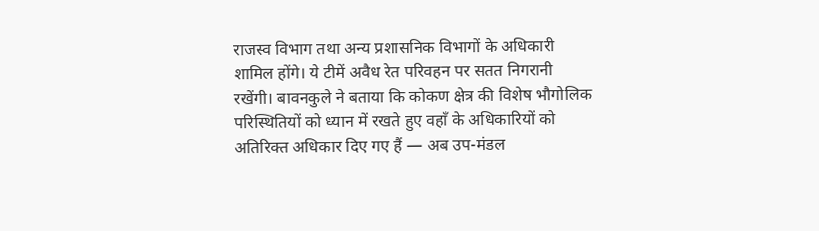राजस्व विभाग तथा अन्य प्रशासनिक विभागों के अधिकारी शामिल होंगे। ये टीमें अवैध रेत परिवहन पर सतत निगरानी रखेंगी। बावनकुले ने बताया कि कोकण क्षेत्र की विशेष भौगोलिक परिस्थितियों को ध्यान में रखते हुए वहाँ के अधिकारियों को अतिरिक्त अधिकार दिए गए हैं — अब उप-मंडल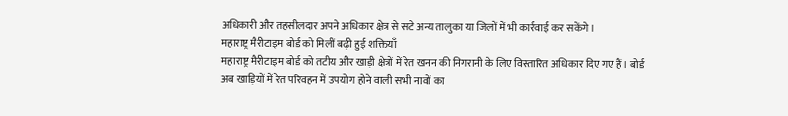अधिकारी और तहसीलदार अपने अधिकार क्षेत्र से सटे अन्य तालुका या जिलों में भी कार्रवाई कर सकेंगे।
महाराष्ट्र मैरीटाइम बोर्ड को मिलीं बढ़ी हुई शक्तियाँ
महाराष्ट्र मैरीटाइम बोर्ड को तटीय और खाड़ी क्षेत्रों में रेत खनन की निगरानी के लिए विस्तारित अधिकार दिए गए हैं। बोर्ड अब खाड़ियों में रेत परिवहन में उपयोग होने वाली सभी नावों का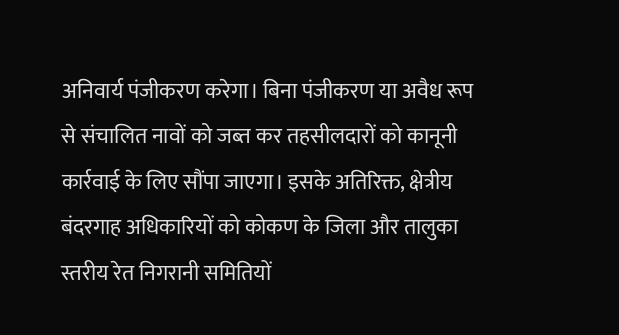अनिवार्य पंजीकरण करेगा। बिना पंजीकरण या अवैध रूप से संचालित नावों को जब्त कर तहसीलदारों को कानूनी कार्रवाई के लिए सौंपा जाएगा। इसके अतिरिक्त, क्षेत्रीय बंदरगाह अधिकारियों को कोकण के जिला और तालुका स्तरीय रेत निगरानी समितियों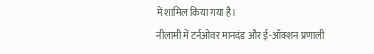में शामिल किया गया है।
नीलामी में टर्नओवर मानदंड और ई-ऑक्शन प्रणाली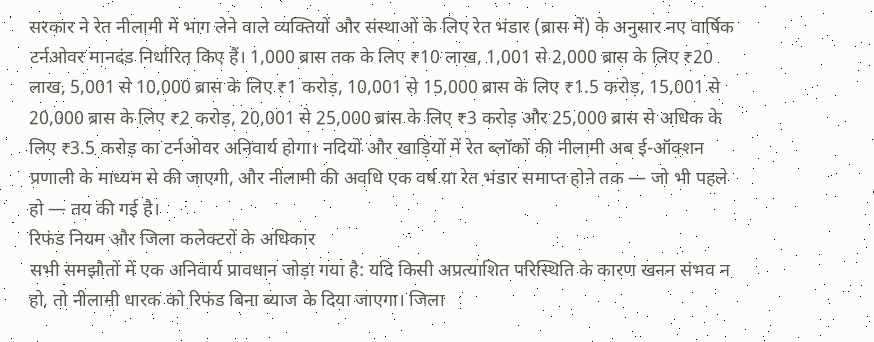सरकार ने रेत नीलामी में भाग लेने वाले व्यक्तियों और संस्थाओं के लिए रेत भंडार (ब्रास में) के अनुसार नए वार्षिक टर्नओवर मानदंड निर्धारित किए हैं। 1,000 ब्रास तक के लिए ₹10 लाख, 1,001 से 2,000 ब्रास के लिए ₹20 लाख, 5,001 से 10,000 ब्रास के लिए ₹1 करोड़, 10,001 से 15,000 ब्रास के लिए ₹1.5 करोड़, 15,001 से 20,000 ब्रास के लिए ₹2 करोड़, 20,001 से 25,000 ब्रास के लिए ₹3 करोड़ और 25,000 ब्रास से अधिक के लिए ₹3.5 करोड़ का टर्नओवर अनिवार्य होगा। नदियों और खाड़ियों में रेत ब्लॉकों की नीलामी अब ई-ऑक्शन प्रणाली के माध्यम से की जाएगी, और नीलामी की अवधि एक वर्ष या रेत भंडार समाप्त होने तक — जो भी पहले हो — तय की गई है।
रिफंड नियम और जिला कलेक्टरों के अधिकार
सभी समझौतों में एक अनिवार्य प्रावधान जोड़ा गया है: यदि किसी अप्रत्याशित परिस्थिति के कारण खनन संभव न हो, तो नीलामी धारक को रिफंड बिना ब्याज के दिया जाएगा। जिला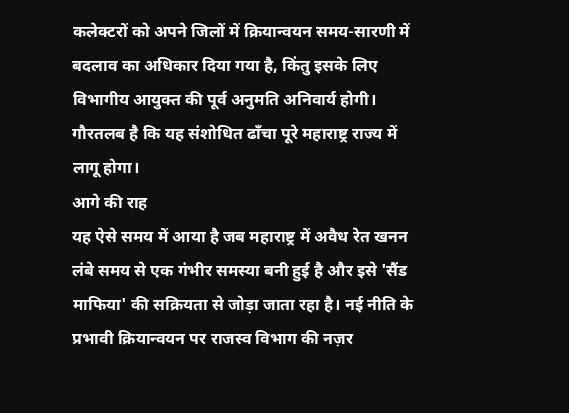कलेक्टरों को अपने जिलों में क्रियान्वयन समय-सारणी में बदलाव का अधिकार दिया गया है, किंतु इसके लिए विभागीय आयुक्त की पूर्व अनुमति अनिवार्य होगी। गौरतलब है कि यह संशोधित ढाँचा पूरे महाराष्ट्र राज्य में लागू होगा।
आगे की राह
यह ऐसे समय में आया है जब महाराष्ट्र में अवैध रेत खनन लंबे समय से एक गंभीर समस्या बनी हुई है और इसे 'सैंड माफिया' की सक्रियता से जोड़ा जाता रहा है। नई नीति के प्रभावी क्रियान्वयन पर राजस्व विभाग की नज़र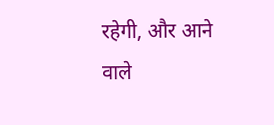रहेगी, और आने वाले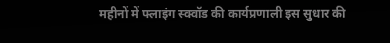महीनों में फ्लाइंग स्क्वॉड की कार्यप्रणाली इस सुधार की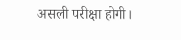असली परीक्षा होगी।